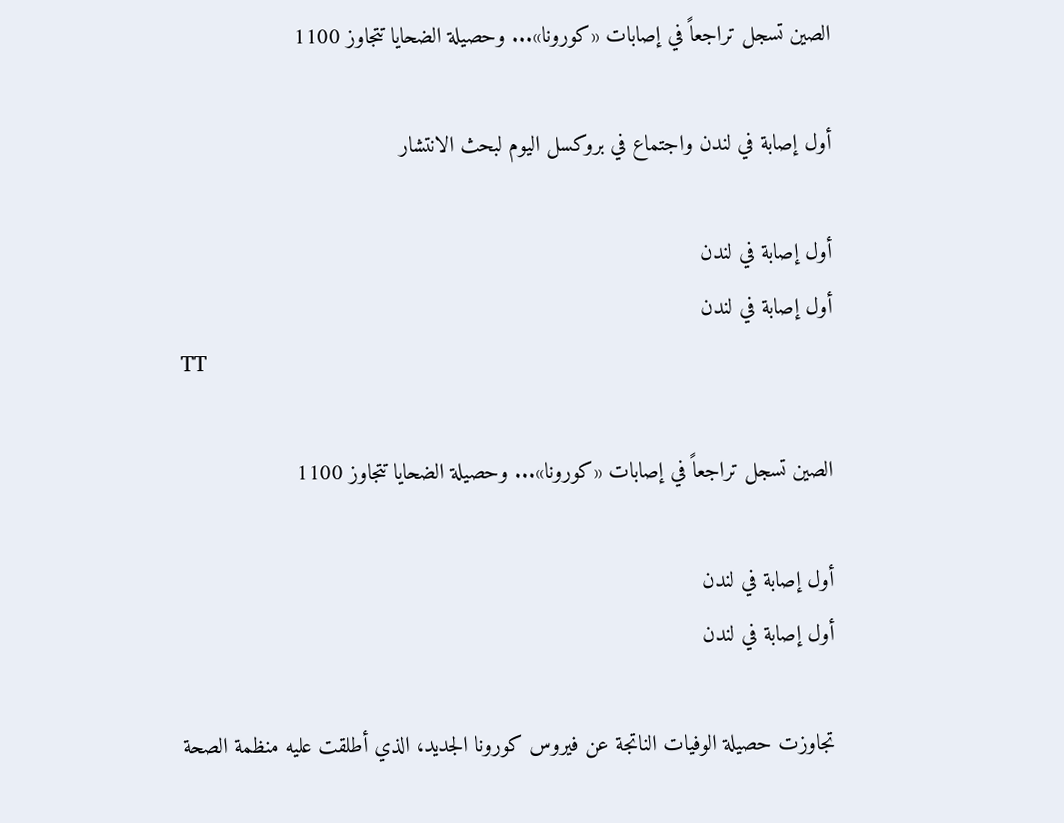الصين تسجل تراجعاً في إصابات «كورونا»... وحصيلة الضحايا تتجاوز 1100

أول إصابة في لندن واجتماع في بروكسل اليوم لبحث الانتشار

أول إصابة في لندن
أول إصابة في لندن
TT

الصين تسجل تراجعاً في إصابات «كورونا»... وحصيلة الضحايا تتجاوز 1100

أول إصابة في لندن
أول إصابة في لندن

تجاوزت حصيلة الوفيات الناتجة عن فيروس كورونا الجديد، الذي أطلقت عليه منظمة الصحة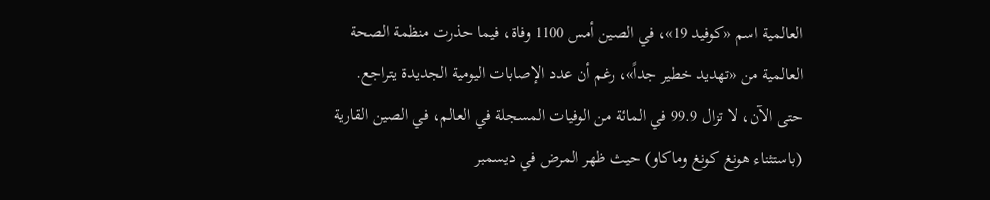العالمية اسم «كوفيد 19»، في الصين أمس 1100 وفاة، فيما حذرت منظمة الصحة العالمية من «تهديد خطير جداً»، رغم أن عدد الإصابات اليومية الجديدة يتراجع.
حتى الآن، لا تزال 99.9 في المائة من الوفيات المسجلة في العالم، في الصين القارية (باستثناء هونغ كونغ وماكاو) حيث ظهر المرض في ديسمبر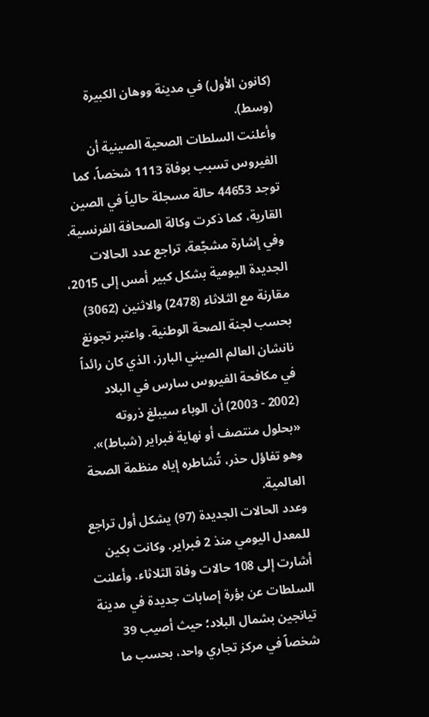(كانون الأول) في مدينة ووهان الكبيرة (وسط).
وأعلنت السلطات الصحية الصينية أن الفيروس تسبب بوفاة 1113 شخصاً، كما توجد 44653 حالة مسجلة حالياً في الصين القارية، كما ذكرت وكالة الصحافة الفرنسية. وفي إشارة مشجّعة، تراجع عدد الحالات الجديدة اليومية بشكل كبير أمس إلى 2015، مقارنة مع الثلاثاء (2478) والاثنين (3062) بحسب لجنة الصحة الوطنية. واعتبر تجونغ نانشان العالم الصيني البارز، الذي كان رائداً في مكافحة الفيروس سارس في البلاد (2002 - 2003) أن الوباء سيبلغ ذروته «بحلول منتصف أو نهاية فبراير (شباط)». وهو تفاؤل حذر، تُشاطره إياه منظمة الصحة العالمية.
وعدد الحالات الجديدة (97) يشكل أول تراجع للمعدل اليومي منذ 2 فبراير. وكانت بكين أشارت إلى 108 حالات وفاة الثلاثاء. وأعلنت السلطات عن بؤرة إصابات جديدة في مدينة تيانجين بشمال البلاد؛ حيث أصيب 39 شخصاً في مركز تجاري واحد، بحسب ما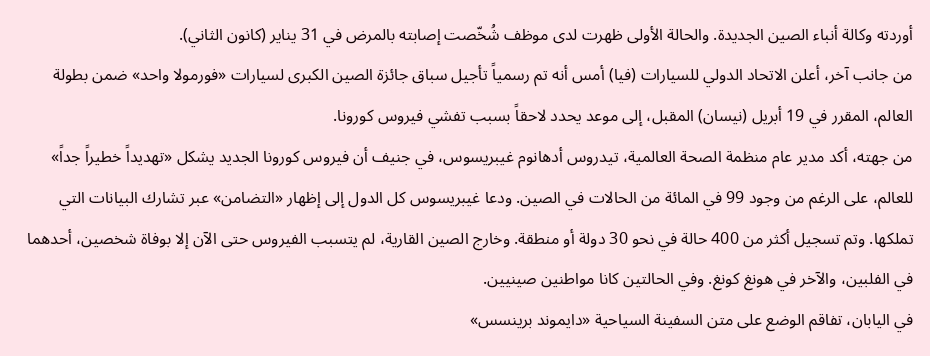أوردته وكالة أنباء الصين الجديدة. والحالة الأولى ظهرت لدى موظف شُخّصت إصابته بالمرض في 31 يناير (كانون الثاني).
من جانب آخر، أعلن الاتحاد الدولي للسيارات (فيا) أمس أنه تم رسمياً تأجيل سباق جائزة الصين الكبرى لسيارات «فورمولا واحد» ضمن بطولة العالم، المقرر في 19 أبريل (نيسان) المقبل، إلى موعد يحدد لاحقاً بسبب تفشي فيروس كورونا.
من جهته، أكد مدير عام منظمة الصحة العالمية، تيدروس أدهانوم غيبريسوس، في جنيف أن فيروس كورونا الجديد يشكل «تهديداً خطيراً جداً» للعالم، على الرغم من وجود 99 في المائة من الحالات في الصين. ودعا غيبريسوس كل الدول إلى إظهار «التضامن» عبر تشارك البيانات التي تملكها. وتم تسجيل أكثر من 400 حالة في نحو 30 دولة أو منطقة. وخارج الصين القارية، لم يتسبب الفيروس حتى الآن إلا بوفاة شخصين، أحدهما في الفلبين، والآخر في هونغ كونغ. وفي الحالتين كانا مواطنين صينيين.
في اليابان، تفاقم الوضع على متن السفينة السياحية «دايموند برينسس»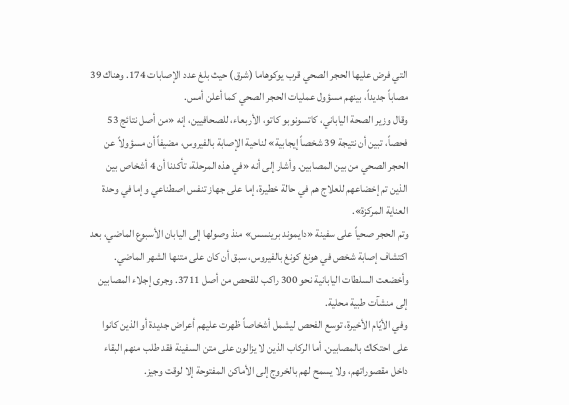التي فرض عليها الحجر الصحي قرب يوكوهاما (شرق) حيث بلغ عدد الإصابات 174. وهناك 39 مصاباً جديداً، بينهم مسؤول عمليات الحجر الصحي كما أعلن أمس.
وقال وزير الصحة الياباني، كاتسونوبو كاتو، الأربعاء، للصحافيين، إنه «من أصل نتائج 53 فحصاً، تبين أن نتيجة 39 شخصاً إيجابية» لناحية الإصابة بالفيروس، مضيفاً أن مسؤولاً عن الحجر الصحي من بين المصابين. وأشار إلى أنه «في هذه المرحلة، تأكدنا أن 4 أشخاص بين الذين تم إخضاعهم للعلاج هم في حالة خطيرة، إما على جهاز تنفس اصطناعي وإما في وحدة العناية المركزة».
وتم الحجر صحياً على سفينة «دايموند برينسس» منذ وصولها إلى اليابان الأسبوع الماضي، بعد اكتشاف إصابة شخص في هونغ كونغ بالفيروس، سبق أن كان على متنها الشهر الماضي. وأخضعت السلطات اليابانية نحو 300 راكب للفحص من أصل 3711. وجرى إجلاء المصابين إلى منشآت طبية محلية.
وفي الأيّام الأخيرة، توسع الفحص ليشمل أشخاصاً ظهرت عليهم أعراض جديدة أو الذين كانوا على احتكاك بالمصابين. أما الركاب الذين لا يزالون على متن السفينة فقد طلب منهم البقاء داخل مقصوراتهم، ولا يسمح لهم بالخروج إلى الأماكن المفتوحة إلا لوقت وجيز.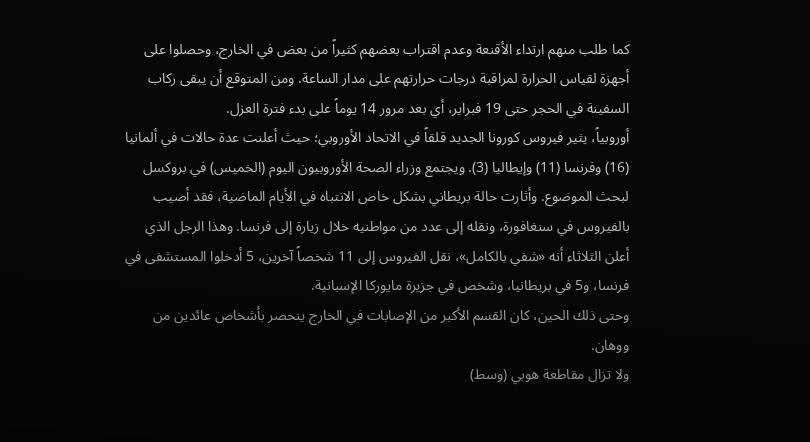كما طلب منهم ارتداء الأقنعة وعدم اقتراب بعضهم كثيراً من بعض في الخارج، وحصلوا على أجهزة لقياس الحرارة لمراقبة درجات حرارتهم على مدار الساعة. ومن المتوقع أن يبقى ركاب السفينة في الحجر حتى 19 فبراير، أي بعد مرور 14 يوماً على بدء فترة العزل.
أوروبياً، يثير فيروس كورونا الجديد قلقاً في الاتحاد الأوروبي؛ حيث أعلنت عدة حالات في ألمانيا (16) وفرنسا (11) وإيطاليا (3). ويجتمع وزراء الصحة الأوروبيون اليوم (الخميس) في بروكسل لبحث الموضوع. وأثارت حالة بريطاني بشكل خاص الانتباه في الأيام الماضية، فقد أصيب بالفيروس في سنغافورة، ونقله إلى عدد من مواطنيه خلال زيارة إلى فرنسا. وهذا الرجل الذي أعلن الثلاثاء أنه «شفي بالكامل»، نقل الفيروس إلى 11 شخصاً آخرين، 5 أدخلوا المستشفى في فرنسا، و5 في بريطانيا، وشخص في جزيرة مايوركا الإسبانية.
وحتى ذلك الحين، كان القسم الأكبر من الإصابات في الخارج ينحصر بأشخاص عائدين من ووهان.
ولا تزال مقاطعة هوبي (وسط)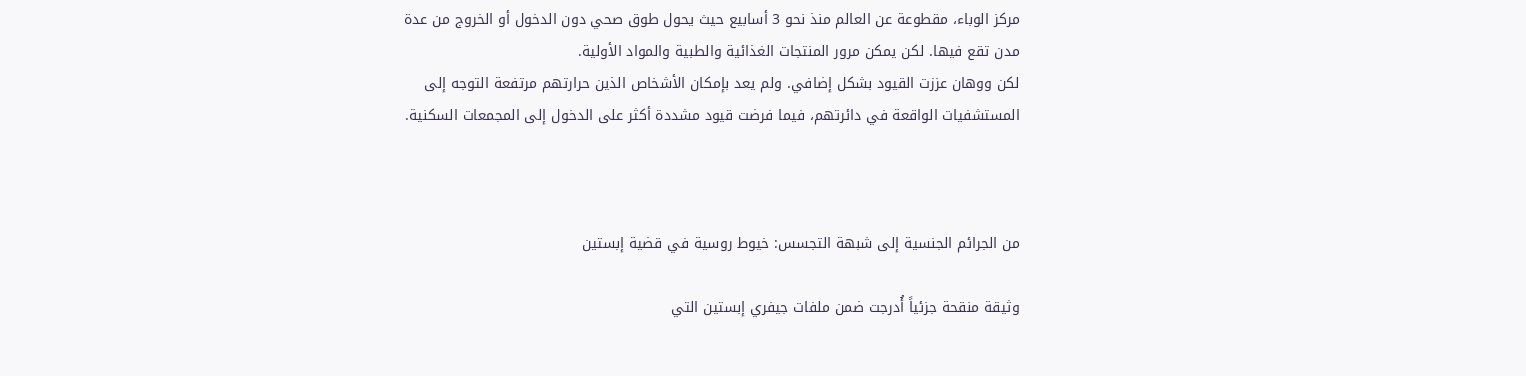مركز الوباء، مقطوعة عن العالم منذ نحو 3 أسابيع حيث يحول طوق صحي دون الدخول أو الخروج من عدة مدن تقع فيها. لكن يمكن مرور المنتجات الغذائية والطبية والمواد الأولية.
لكن ووهان عززت القيود بشكل إضافي. ولم يعد بإمكان الأشخاص الذين حرارتهم مرتفعة التوجه إلى المستشفيات الواقعة في دائرتهم، فيما فرضت قيود مشددة أكثر على الدخول إلى المجمعات السكنية.



من الجرائم الجنسية إلى شبهة التجسس: خيوط روسية في قضية إبستين

وثيقة منقحة جزئياً أُدرجت ضمن ملفات جيفري إبستين التي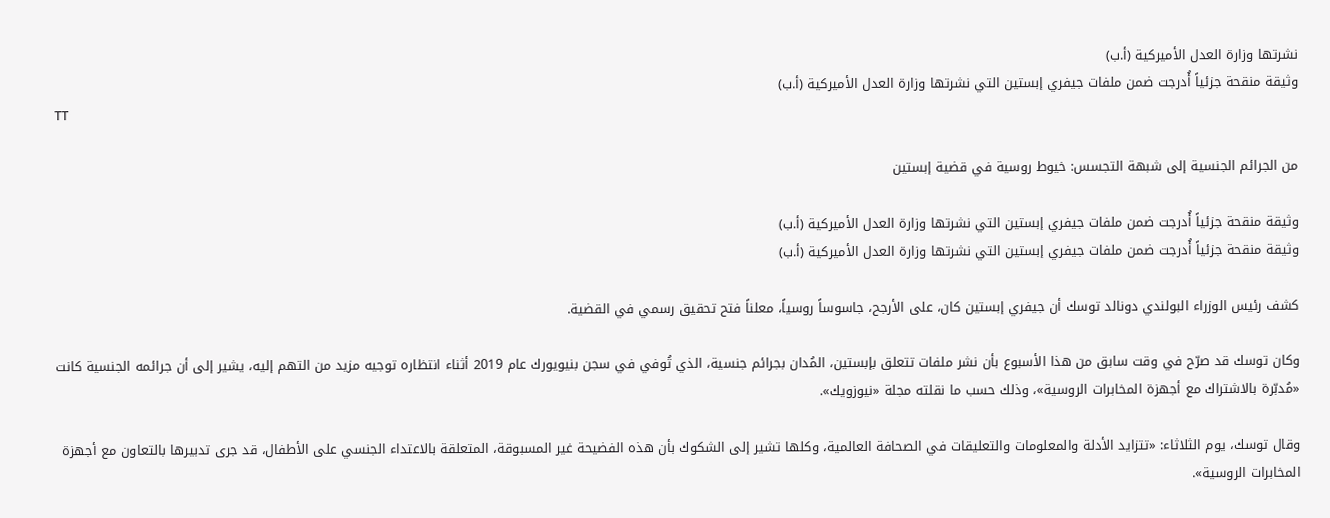نشرتها وزارة العدل الأميركية (أ.ب)
وثيقة منقحة جزئياً أُدرجت ضمن ملفات جيفري إبستين التي نشرتها وزارة العدل الأميركية (أ.ب)
TT

من الجرائم الجنسية إلى شبهة التجسس: خيوط روسية في قضية إبستين

وثيقة منقحة جزئياً أُدرجت ضمن ملفات جيفري إبستين التي نشرتها وزارة العدل الأميركية (أ.ب)
وثيقة منقحة جزئياً أُدرجت ضمن ملفات جيفري إبستين التي نشرتها وزارة العدل الأميركية (أ.ب)

كشف رئيس الوزراء البولندي دونالد توسك أن جيفري إبستين كان، على الأرجح، جاسوساً روسياً، معلناً فتح تحقيق رسمي في القضية.

وكان توسك قد صرّح في وقت سابق من هذا الأسبوع بأن نشر ملفات تتعلق بإبستين، المُدان بجرائم جنسية، الذي تُوفي في سجن بنيويورك عام 2019 أثناء انتظاره توجيه مزيد من التهم إليه، يشير إلى أن جرائمه الجنسية كانت «مُدبّرة بالاشتراك مع أجهزة المخابرات الروسية»، وذلك حسب ما نقلته مجلة «نيوزويك».

وقال توسك، يوم الثلاثاء: «تتزايد الأدلة والمعلومات والتعليقات في الصحافة العالمية، وكلها تشير إلى الشكوك بأن هذه الفضيحة غير المسبوقة، المتعلقة بالاعتداء الجنسي على الأطفال، قد جرى تدبيرها بالتعاون مع أجهزة المخابرات الروسية».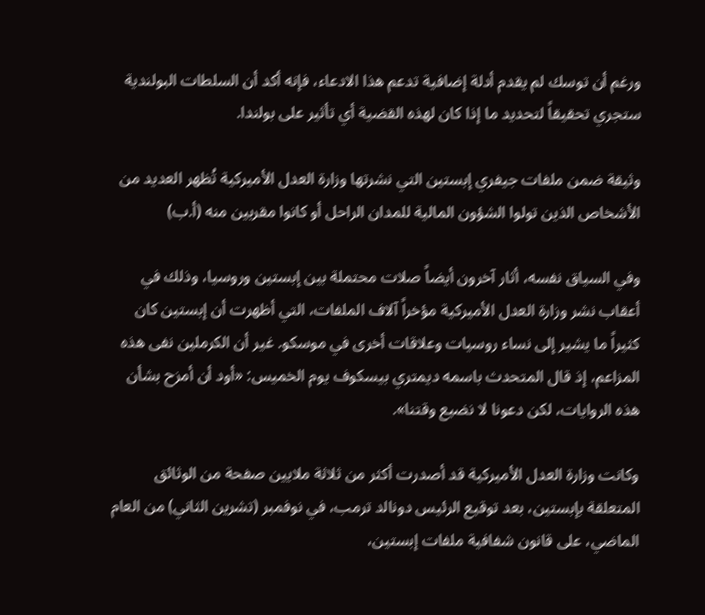ورغم أن توسك لم يقدم أدلة إضافية تدعم هذا الادعاء، فإنه أكد أن السلطات البولندية ستجري تحقيقاً لتحديد ما إذا كان لهذه القضية أي تأثير على بولندا.

وثيقة ضمن ملفات جيفري إبستين التي نشرتها وزارة العدل الأميركية تُظهر العديد من الأشخاص الذين تولوا الشؤون المالية للمدان الراحل أو كانوا مقربين منه (أ.ب)

وفي السياق نفسه، أثار آخرون أيضاً صلات محتملة بين إبستين وروسيا، وذلك في أعقاب نشر وزارة العدل الأميركية مؤخراً آلاف الملفات، التي أظهرت أن إبستين كان كثيراً ما يشير إلى نساء روسيات وعلاقات أخرى في موسكو. غير أن الكرملين نفى هذه المزاعم، إذ قال المتحدث باسمه ديمتري بيسكوف يوم الخميس: «أود أن أمزح بشأن هذه الروايات، لكن دعونا لا نضيع وقتنا».

وكانت وزارة العدل الأميركية قد أصدرت أكثر من ثلاثة ملايين صفحة من الوثائق المتعلقة بإبستين، بعد توقيع الرئيس دونالد ترمب، في نوفمبر (تشرين الثاني) من العام الماضي، على قانون شفافية ملفات إبستين،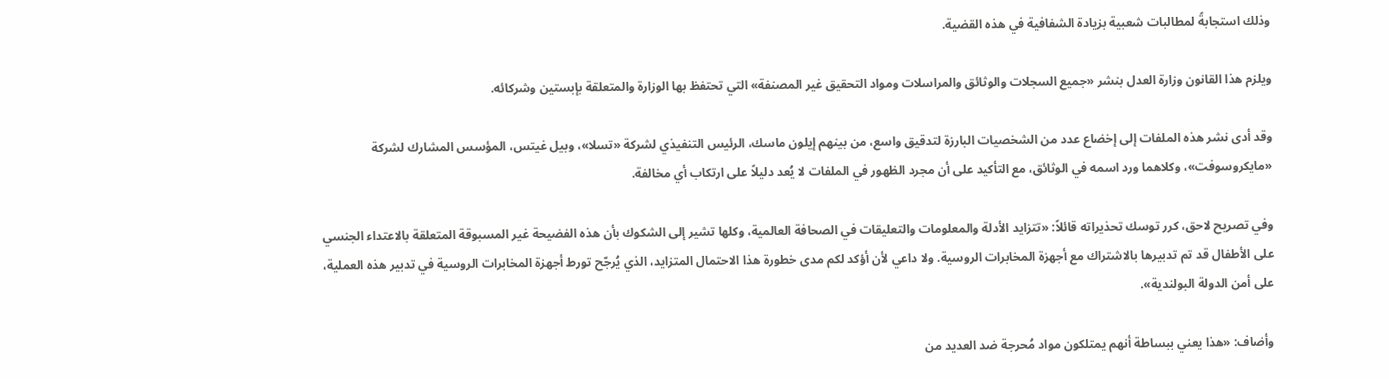وذلك استجابةً لمطالبات شعبية بزيادة الشفافية في هذه القضية.

ويلزم هذا القانون وزارة العدل بنشر «جميع السجلات والوثائق والمراسلات ومواد التحقيق غير المصنفة» التي تحتفظ بها الوزارة والمتعلقة بإبستين وشركائه.

وقد أدى نشر هذه الملفات إلى إخضاع عدد من الشخصيات البارزة لتدقيق واسع، من بينهم إيلون ماسك، الرئيس التنفيذي لشركة «تسلا»، وبيل غيتس، المؤسس المشارك لشركة «مايكروسوفت»، وكلاهما ورد اسمه في الوثائق، مع التأكيد على أن مجرد الظهور في الملفات لا يُعد دليلاً على ارتكاب أي مخالفة.

وفي تصريح لاحق، كرر توسك تحذيراته قائلاً: «تتزايد الأدلة والمعلومات والتعليقات في الصحافة العالمية، وكلها تشير إلى الشكوك بأن هذه الفضيحة غير المسبوقة المتعلقة بالاعتداء الجنسي على الأطفال قد تم تدبيرها بالاشتراك مع أجهزة المخابرات الروسية. ولا داعي لأن أؤكد لكم مدى خطورة هذا الاحتمال المتزايد، الذي يُرجّح تورط أجهزة المخابرات الروسية في تدبير هذه العملية، على أمن الدولة البولندية».

وأضاف: «هذا يعني ببساطة أنهم يمتلكون مواد مُحرجة ضد العديد من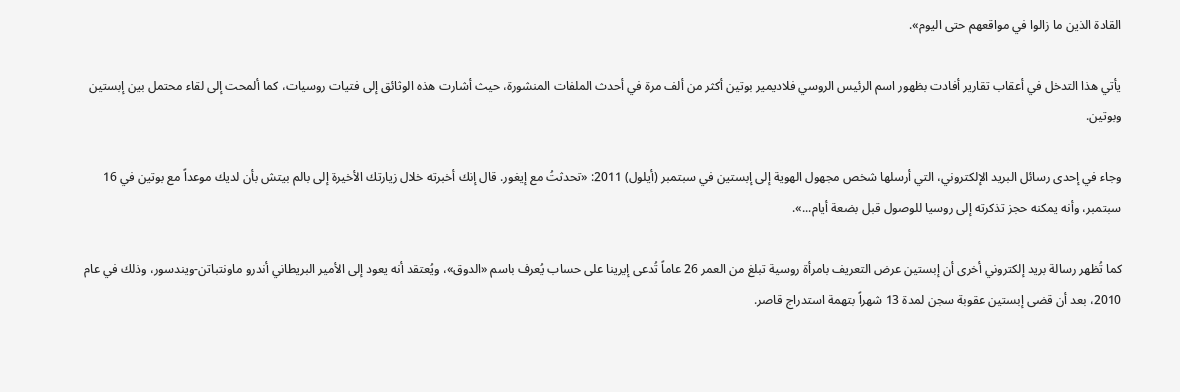القادة الذين ما زالوا في مواقعهم حتى اليوم».

يأتي هذا التدخل في أعقاب تقارير أفادت بظهور اسم الرئيس الروسي فلاديمير بوتين أكثر من ألف مرة في أحدث الملفات المنشورة، حيث أشارت هذه الوثائق إلى فتيات روسيات، كما ألمحت إلى لقاء محتمل بين إبستين وبوتين.

وجاء في إحدى رسائل البريد الإلكتروني، التي أرسلها شخص مجهول الهوية إلى إبستين في سبتمبر (أيلول) 2011: «تحدثتُ مع إيغور. قال إنك أخبرته خلال زيارتك الأخيرة إلى بالم بيتش بأن لديك موعداً مع بوتين في 16 سبتمبر، وأنه يمكنه حجز تذكرته إلى روسيا للوصول قبل بضعة أيام...».

كما تُظهر رسالة بريد إلكتروني أخرى أن إبستين عرض التعريف بامرأة روسية تبلغ من العمر 26 عاماً تُدعى إيرينا على حساب يُعرف باسم «الدوق»، ويُعتقد أنه يعود إلى الأمير البريطاني أندرو ماونتباتن-ويندسور، وذلك في عام 2010، بعد أن قضى إبستين عقوبة سجن لمدة 13 شهراً بتهمة استدراج قاصر.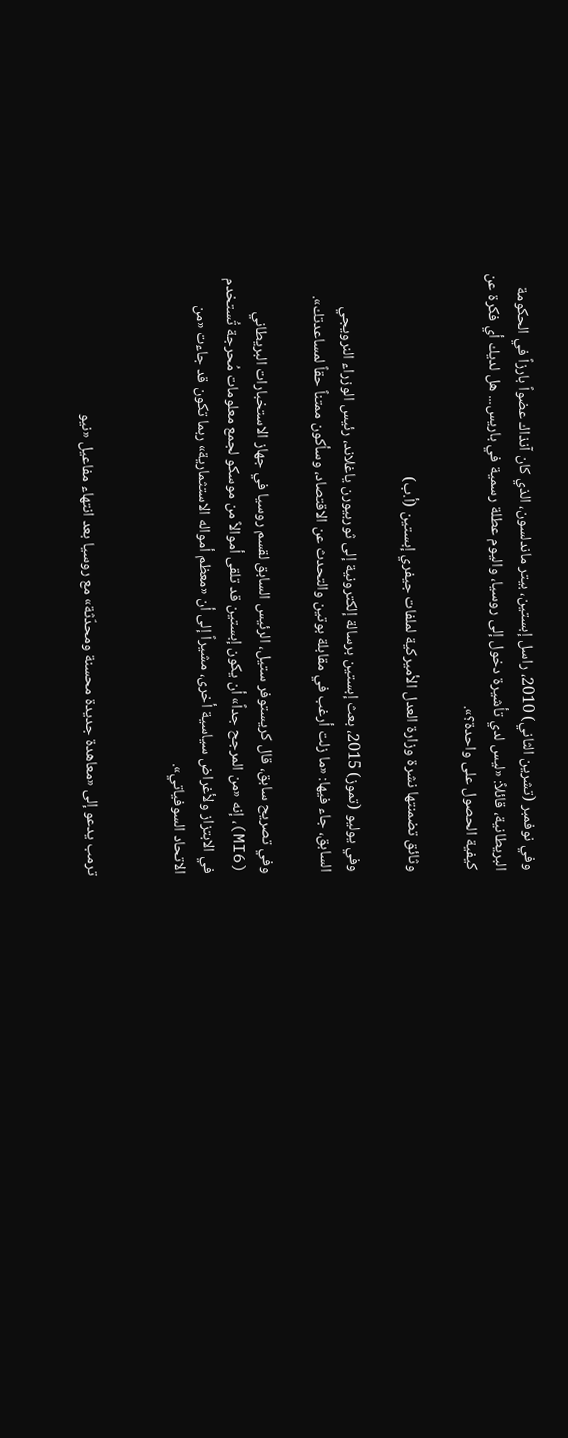وفي نوفمبر (تشرين الثاني) 2010، راسل إبستين، بيتر ماندلسون، الذي كان آنذاك عضواً بارزاً في الحكومة البريطانية، قائلاً: «ليس لدي تأشيرة دخول إلى روسيا، واليوم عطلة رسمية في باريس... هل لديك أي فكرة عن كيفية الحصول على واحدة؟».

وثائق تضمنتها نشرة وزارة العدل الأميركية لملفات جيفري إبستين (أ.ب)

وفي يوليو (تموز) 2015، بعث إبستين برسالة إلكترونية إلى ثوربيورن ياغلاند، رئيس الوزراء النرويجي السابق، جاء فيها: «ما زلت أرغب في مقابلة بوتين والتحدث عن الاقتصاد، وسأكون ممتناً حقاً لمساعدتك».

وفي تصريح سابق، قال كريستوفر ستيل، الرئيس السابق لقسم روسيا في جهاز الاستخبارات البريطاني (MI6)، إنه «من المرجح جداً» أن يكون إبستين قد تلقى أموالاً من موسكو لجمع معلومات مُحرجة تُستخدم في الابتزاز ولأغراض سياسية أخرى، مشيراً إلى أن «معظم أمواله الاستثمارية» ربما تكون قد جاءت «من الاتحاد السوفياتي».


ترمب يدعو إلى «معاهدة جديدة محسنة ومحدّثة» مع روسيا بعد انتهاء مفاعيل «نيو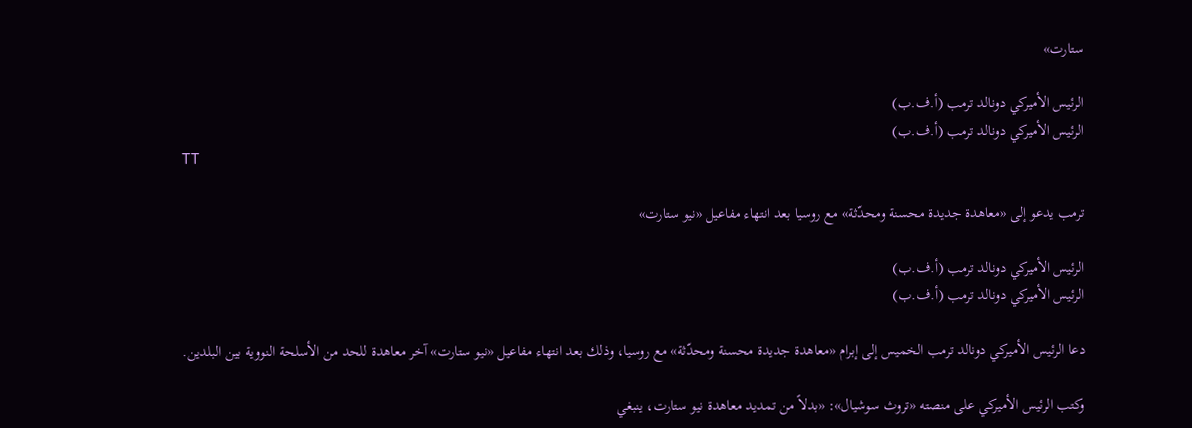ستارت»

الرئيس الأميركي دونالد ترمب (أ.ف.ب)
الرئيس الأميركي دونالد ترمب (أ.ف.ب)
TT

ترمب يدعو إلى «معاهدة جديدة محسنة ومحدّثة» مع روسيا بعد انتهاء مفاعيل «نيو ستارت»

الرئيس الأميركي دونالد ترمب (أ.ف.ب)
الرئيس الأميركي دونالد ترمب (أ.ف.ب)

دعا الرئيس الأميركي دونالد ترمب الخميس إلى إبرام «معاهدة جديدة محسنة ومحدّثة» مع روسيا، وذلك بعد انتهاء مفاعيل «نيو ستارت» آخر معاهدة للحد من الأسلحة النووية بين البلدين.

وكتب الرئيس الأميركي على منصته «تروث سوشيال»: «بدلاً من تمديد معاهدة نيو ستارت، ينبغي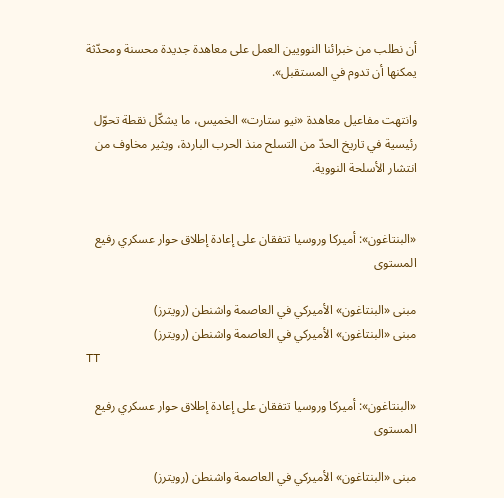أن نطلب من خبرائنا النوويين العمل على معاهدة جديدة محسنة ومحدّثة يمكنها أن تدوم في المستقبل».

وانتهت مفاعيل معاهدة «نيو ستارت» الخميس، ما يشكّل نقطة تحوّل رئيسية في تاريخ الحدّ من التسلح منذ الحرب الباردة، ويثير مخاوف من انتشار الأسلحة النووية.


«البنتاغون»: أميركا وروسيا تتفقان على إعادة إطلاق حوار عسكري رفيع المستوى

مبنى «البنتاغون» الأميركي في العاصمة واشنطن (رويترز)
مبنى «البنتاغون» الأميركي في العاصمة واشنطن (رويترز)
TT

«البنتاغون»: أميركا وروسيا تتفقان على إعادة إطلاق حوار عسكري رفيع المستوى

مبنى «البنتاغون» الأميركي في العاصمة واشنطن (رويترز)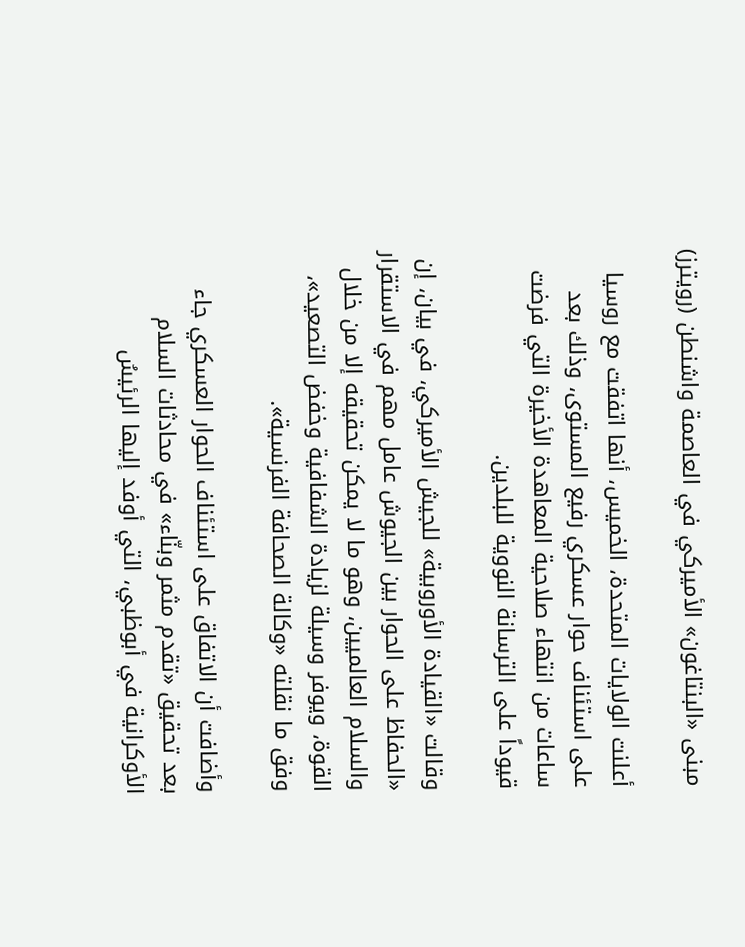مبنى «البنتاغون» الأميركي في العاصمة واشنطن (رويترز)

أعلنت الولايات المتحدة، الخميس، أنها اتفقت مع روسيا على استئناف حوار عسكري رفيع المستوى، وذلك بعد ساعات من انتهاء صلاحية المعاهدة الأخيرة التي فرضت قيوداً على الترسانة النووية للبلدين.

وقالت «القيادة الأوروبية» للجيش الأميركي، في بيان، إن «الحفاظ على الحوار بين الجيوش عامل مهم في الاستقرار والسلام العالميين، وهو ما لا يمكن تحقيقه إلا من خلال القوة، ويوفر وسيلة لزيادة الشفافية وخفض التصعيد»، وفق ما نقلته «وكالة الصحافة الفرنسية».

وأضافت أن الاتفاق على استئناف الحوار العسكري جاء بعد تحقيق «تقدم مثمر وبنّاء» في محادثات السلام الأوكرانية في أبوظبي، التي أوفد إليها الرئيسُ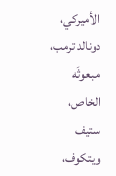الأميركي، دونالد ترمب، مبعوثَه الخاص، ستيف ويتكوف،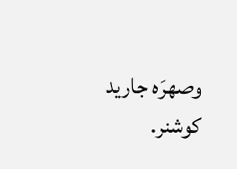وصهرَه جاريد كوشنر.